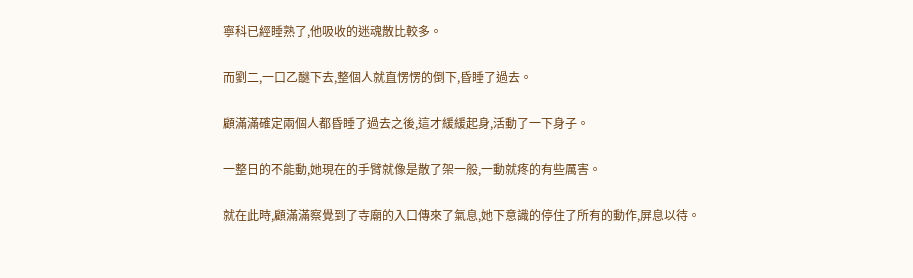寧科已經睡熟了,他吸收的迷魂散比較多。

而劉二,一口乙醚下去,整個人就直愣愣的倒下,昏睡了過去。

顧滿滿確定兩個人都昏睡了過去之後,這才緩緩起身,活動了一下身子。

一整日的不能動,她現在的手臂就像是散了架一般,一動就疼的有些厲害。

就在此時,顧滿滿察覺到了寺廟的入口傳來了氣息,她下意識的停住了所有的動作,屏息以待。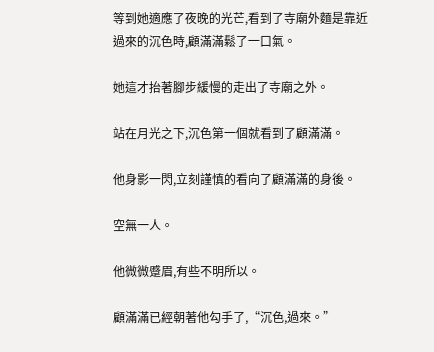等到她適應了夜晚的光芒,看到了寺廟外麵是靠近過來的沉色時,顧滿滿鬆了一口氣。

她這才抬著腳步緩慢的走出了寺廟之外。

站在月光之下,沉色第一個就看到了顧滿滿。

他身影一閃,立刻謹慎的看向了顧滿滿的身後。

空無一人。

他微微蹙眉,有些不明所以。

顧滿滿已經朝著他勾手了,“沉色,過來。”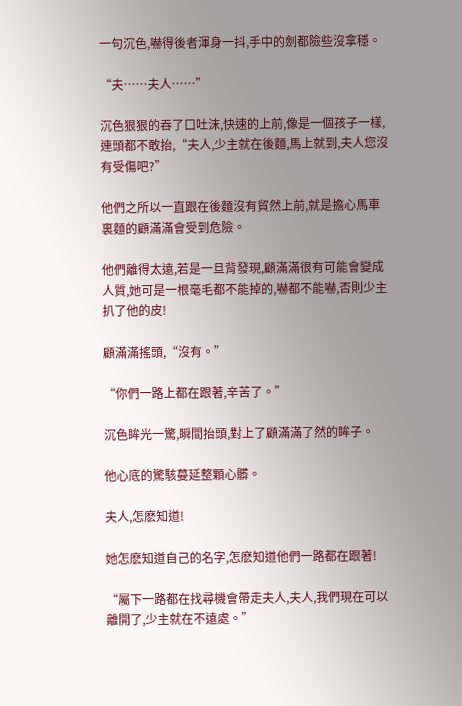一句沉色,嚇得後者渾身一抖,手中的劍都險些沒拿穩。

“夫……夫人……”

沉色狠狠的吞了口吐沫,快速的上前,像是一個孩子一樣,連頭都不敢抬,“夫人,少主就在後麵,馬上就到,夫人您沒有受傷吧?”

他們之所以一直跟在後麵沒有貿然上前,就是擔心馬車裏麵的顧滿滿會受到危險。

他們離得太遠,若是一旦背發現,顧滿滿很有可能會變成人質,她可是一根毫毛都不能掉的,嚇都不能嚇,否則少主扒了他的皮!

顧滿滿搖頭,“沒有。”

“你們一路上都在跟著,辛苦了。”

沉色眸光一驚,瞬間抬頭,對上了顧滿滿了然的眸子。

他心底的驚駭蔓延整顆心髒。

夫人,怎麽知道!

她怎麽知道自己的名字,怎麽知道他們一路都在跟著!

“屬下一路都在找尋機會帶走夫人,夫人,我們現在可以離開了,少主就在不遠處。”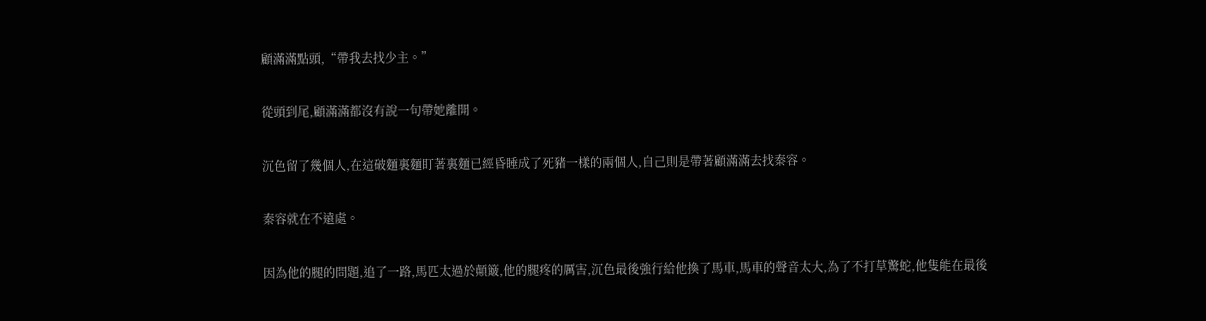顧滿滿點頭,“帶我去找少主。”

從頭到尾,顧滿滿都沒有說一句帶她離開。

沉色留了幾個人,在這破麵裏麵盯著裏麵已經昏睡成了死豬一樣的兩個人,自己則是帶著顧滿滿去找秦容。

秦容就在不遠處。

因為他的腿的問題,追了一路,馬匹太過於顛簸,他的腿疼的厲害,沉色最後強行給他換了馬車,馬車的聲音太大,為了不打草驚蛇,他隻能在最後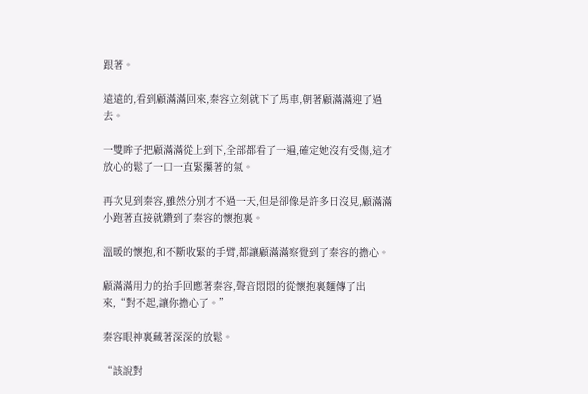跟著。

遠遠的,看到顧滿滿回來,秦容立刻就下了馬車,朝著顧滿滿迎了過去。

一雙眸子把顧滿滿從上到下,全部都看了一遍,確定她沒有受傷,這才放心的鬆了一口一直緊攥著的氣。

再次見到秦容,雖然分別才不過一天,但是卻像是許多日沒見,顧滿滿小跑著直接就鑽到了秦容的懷抱裏。

溫暖的懷抱,和不斷收緊的手臂,都讓顧滿滿察覺到了秦容的擔心。

顧滿滿用力的抬手回應著秦容,聲音悶悶的從懷抱裏麵傳了出來,“對不起,讓你擔心了。”

秦容眼神裏藏著深深的放鬆。

“該說對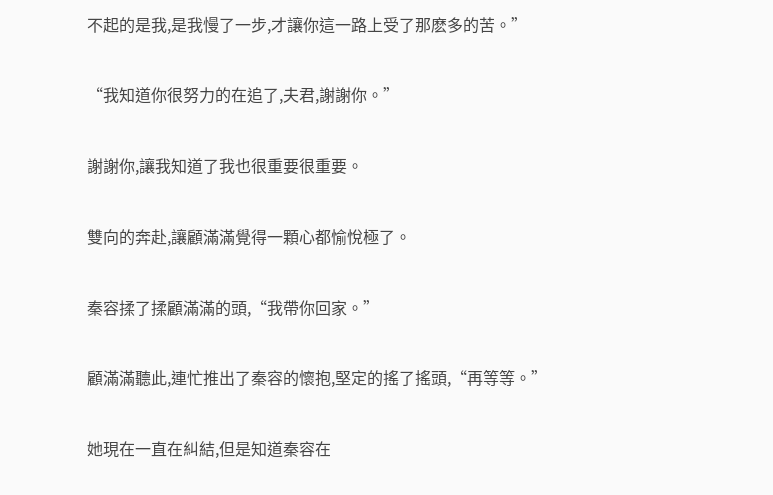不起的是我,是我慢了一步,才讓你這一路上受了那麽多的苦。”

“我知道你很努力的在追了,夫君,謝謝你。”

謝謝你,讓我知道了我也很重要很重要。

雙向的奔赴,讓顧滿滿覺得一顆心都愉悅極了。

秦容揉了揉顧滿滿的頭,“我帶你回家。”

顧滿滿聽此,連忙推出了秦容的懷抱,堅定的搖了搖頭,“再等等。”

她現在一直在糾結,但是知道秦容在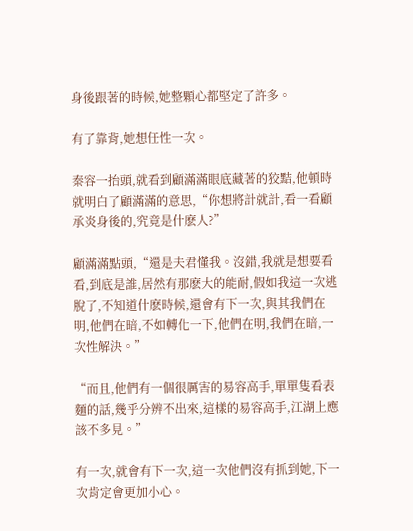身後跟著的時候,她整顆心都堅定了許多。

有了靠背,她想任性一次。

秦容一抬頭,就看到顧滿滿眼底藏著的狡黠,他頓時就明白了顧滿滿的意思,“你想將計就計,看一看顧承炎身後的,究竟是什麽人?”

顧滿滿點頭,“還是夫君懂我。沒錯,我就是想要看看,到底是誰,居然有那麽大的能耐,假如我這一次逃脫了,不知道什麽時候,還會有下一次,與其我們在明,他們在暗,不如轉化一下,他們在明,我們在暗,一次性解決。”

“而且,他們有一個很厲害的易容高手,單單隻看表麵的話,幾乎分辨不出來,這樣的易容高手,江湖上應該不多見。”

有一次,就會有下一次,這一次他們沒有抓到她,下一次肯定會更加小心。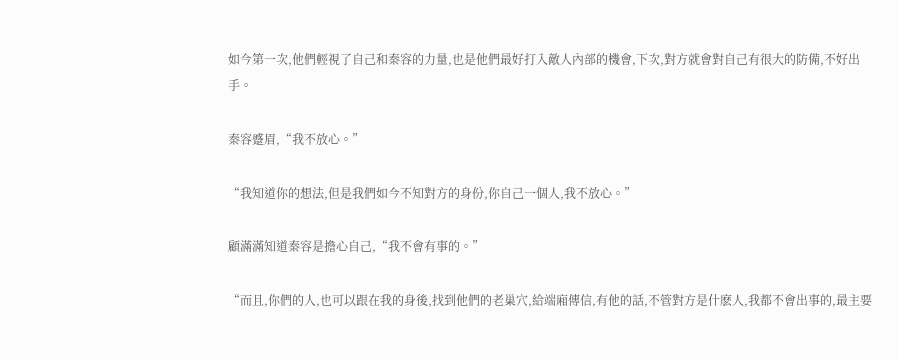如今第一次,他們輕視了自己和秦容的力量,也是他們最好打入敵人內部的機會,下次,對方就會對自己有很大的防備,不好出手。

秦容蹙眉,“我不放心。”

“我知道你的想法,但是我們如今不知對方的身份,你自己一個人,我不放心。”

顧滿滿知道秦容是擔心自己,“我不會有事的。”

“而且,你們的人,也可以跟在我的身後,找到他們的老巢穴,給端廂傳信,有他的話,不管對方是什麽人,我都不會出事的,最主要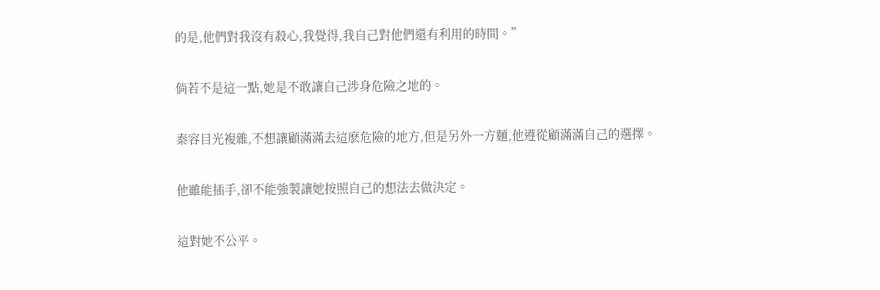的是,他們對我沒有殺心,我覺得,我自己對他們還有利用的時間。”

倘若不是這一點,她是不敢讓自己涉身危險之地的。

秦容目光複雜,不想讓顧滿滿去這麽危險的地方,但是另外一方麵,他遵從顧滿滿自己的選擇。

他雖能插手,卻不能強製讓她按照自己的想法去做決定。

這對她不公平。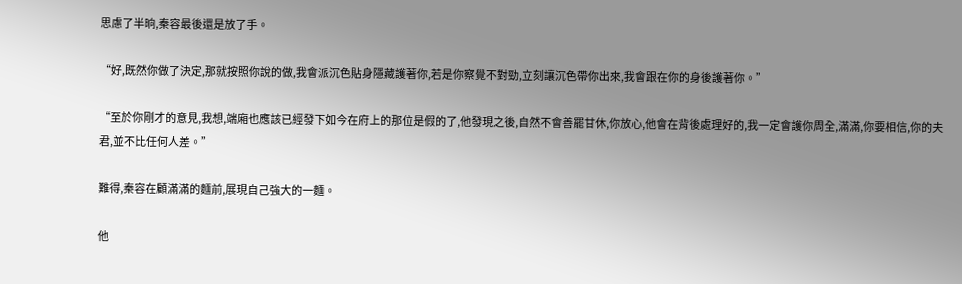思慮了半晌,秦容最後還是放了手。

“好,既然你做了決定,那就按照你說的做,我會派沉色貼身隱藏護著你,若是你察覺不對勁,立刻讓沉色帶你出來,我會跟在你的身後護著你。”

“至於你剛才的意見,我想,端廂也應該已經發下如今在府上的那位是假的了,他發現之後,自然不會善罷甘休,你放心,他會在背後處理好的,我一定會護你周全,滿滿,你要相信,你的夫君,並不比任何人差。”

難得,秦容在顧滿滿的麵前,展現自己強大的一麵。

他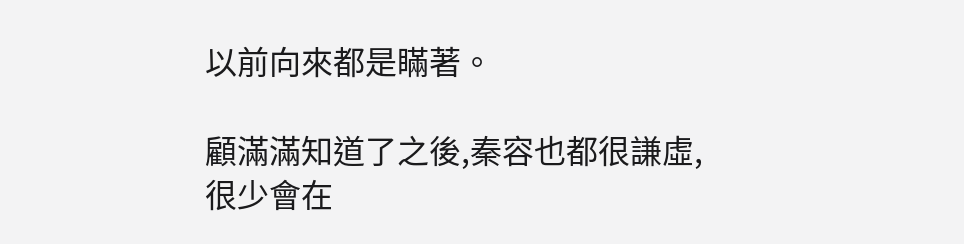以前向來都是瞞著。

顧滿滿知道了之後,秦容也都很謙虛,很少會在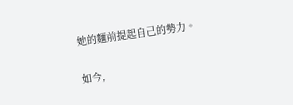她的麵前提起自己的勢力。

如今,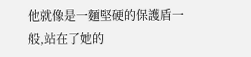他就像是一麵堅硬的保護盾一般,站在了她的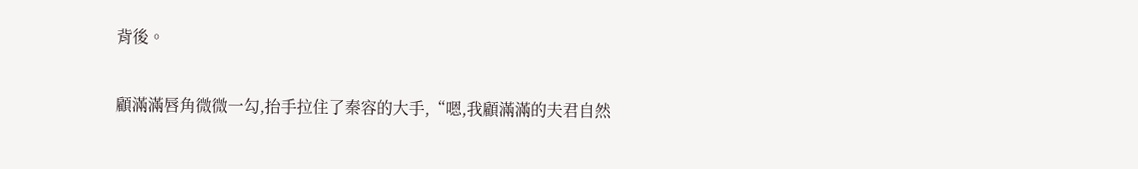背後。

顧滿滿唇角微微一勾,抬手拉住了秦容的大手,“嗯,我顧滿滿的夫君自然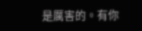是厲害的。有你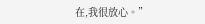在,我很放心。”